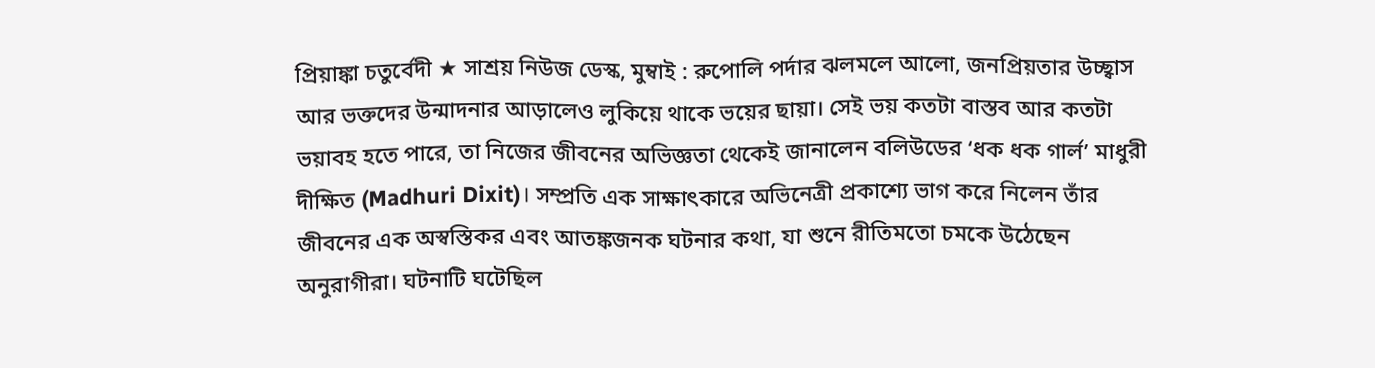প্রিয়াঙ্কা চতুর্বেদী ★ সাশ্রয় নিউজ ডেস্ক, মুম্বাই : রুপোলি পর্দার ঝলমলে আলো, জনপ্রিয়তার উচ্ছ্বাস আর ভক্তদের উন্মাদনার আড়ালেও লুকিয়ে থাকে ভয়ের ছায়া। সেই ভয় কতটা বাস্তব আর কতটা ভয়াবহ হতে পারে, তা নিজের জীবনের অভিজ্ঞতা থেকেই জানালেন বলিউডের ‘ধক ধক গার্ল’ মাধুরী দীক্ষিত (Madhuri Dixit)। সম্প্রতি এক সাক্ষাৎকারে অভিনেত্রী প্রকাশ্যে ভাগ করে নিলেন তাঁর জীবনের এক অস্বস্তিকর এবং আতঙ্কজনক ঘটনার কথা, যা শুনে রীতিমতো চমকে উঠেছেন অনুরাগীরা। ঘটনাটি ঘটেছিল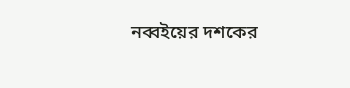নব্বইয়ের দশকের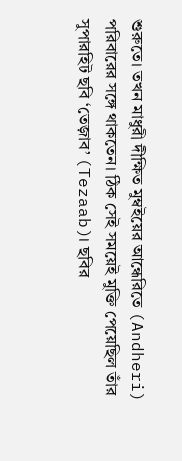শুরুতে। তখন মাধুরী দীক্ষিত মুম্বইয়ের আন্ধেরিতে (Andheri) পরিবারের সঙ্গে থাকতেন। ঠিক সেই সময়েই মুক্তি পেয়েছিল তাঁর সুপারহিট ছবি ‘তেজ়াব’ (Tezaab)। ছবির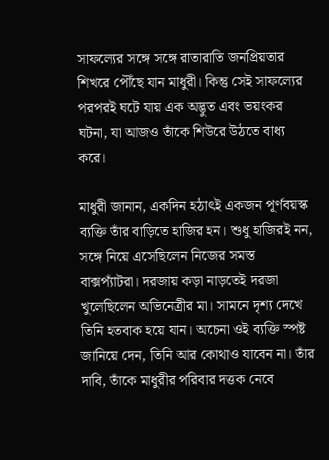সাফল্যের সঙ্গে সঙ্গে রাতারাতি জনপ্রিয়তার শিখরে পৌঁছে যান মাধুরী। কিন্তু সেই সাফল্যের পরপরই ঘটে যায় এক অদ্ভুত এবং ভয়ংকর ঘটনা, যা আজও তাঁকে শিউরে উঠতে বাধ্য করে।

মাধুরী জানান, একদিন হঠাৎই একজন পূর্ণবয়স্ক ব্যক্তি তাঁর বাড়িতে হাজির হন। শুধু হাজিরই নন, সঙ্গে নিয়ে এসেছিলেন নিজের সমস্ত বাক্সপ্যাঁটরা। দরজায় কড়া নাড়তেই দরজা খুলেছিলেন অভিনেত্রীর মা। সামনে দৃশ্য দেখে তিনি হতবাক হয়ে যান। অচেনা ওই ব্যক্তি স্পষ্ট জানিয়ে দেন, তিনি আর কোথাও যাবেন না। তাঁর দাবি, তাঁকে মাধুরীর পরিবার দত্তক নেবে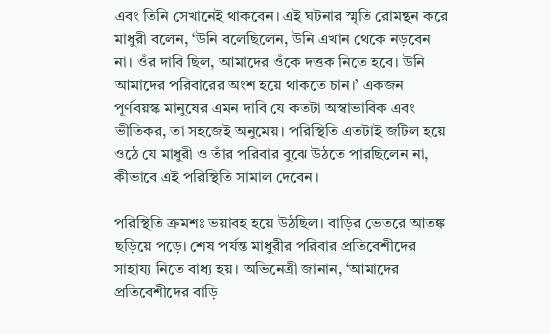এবং তিনি সেখানেই থাকবেন। এই ঘটনার স্মৃতি রোমন্থন করে মাধুরী বলেন, ‘উনি বলেছিলেন, উনি এখান থেকে নড়বেন না। ওঁর দাবি ছিল, আমাদের ওঁকে দত্তক নিতে হবে। উনি আমাদের পরিবারের অংশ হয়ে থাকতে চান।’ একজন পূর্ণবয়স্ক মানুষের এমন দাবি যে কতটা অস্বাভাবিক এবং ভীতিকর, তা সহজেই অনুমেয়। পরিস্থিতি এতটাই জটিল হয়ে ওঠে যে মাধুরী ও তাঁর পরিবার বুঝে উঠতে পারছিলেন না, কীভাবে এই পরিস্থিতি সামাল দেবেন।

পরিস্থিতি ক্রমশঃ ভয়াবহ হয়ে উঠছিল। বাড়ির ভেতরে আতঙ্ক ছড়িয়ে পড়ে। শেষ পর্যন্ত মাধুরীর পরিবার প্রতিবেশীদের সাহায্য নিতে বাধ্য হয়। অভিনেত্রী জানান, ‘আমাদের প্রতিবেশীদের বাড়ি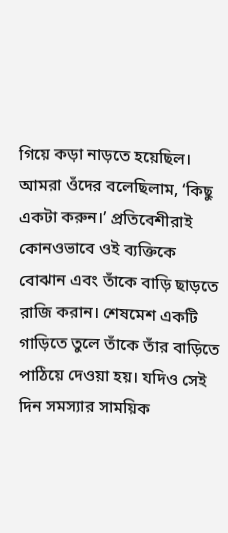গিয়ে কড়া নাড়তে হয়েছিল। আমরা ওঁদের বলেছিলাম, ‘কিছু একটা করুন।’ প্রতিবেশীরাই কোনওভাবে ওই ব্যক্তিকে বোঝান এবং তাঁকে বাড়ি ছাড়তে রাজি করান। শেষমেশ একটি গাড়িতে তুলে তাঁকে তাঁর বাড়িতে পাঠিয়ে দেওয়া হয়। যদিও সেই দিন সমস্যার সাময়িক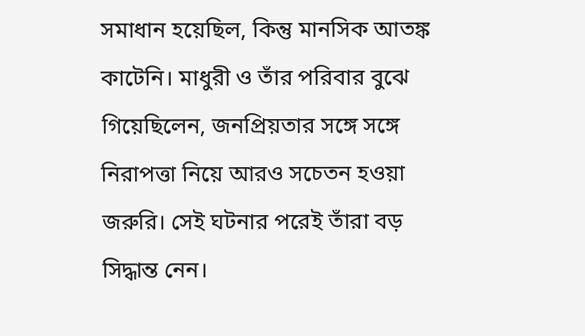সমাধান হয়েছিল, কিন্তু মানসিক আতঙ্ক কাটেনি। মাধুরী ও তাঁর পরিবার বুঝে গিয়েছিলেন, জনপ্রিয়তার সঙ্গে সঙ্গে নিরাপত্তা নিয়ে আরও সচেতন হওয়া জরুরি। সেই ঘটনার পরেই তাঁরা বড় সিদ্ধান্ত নেন।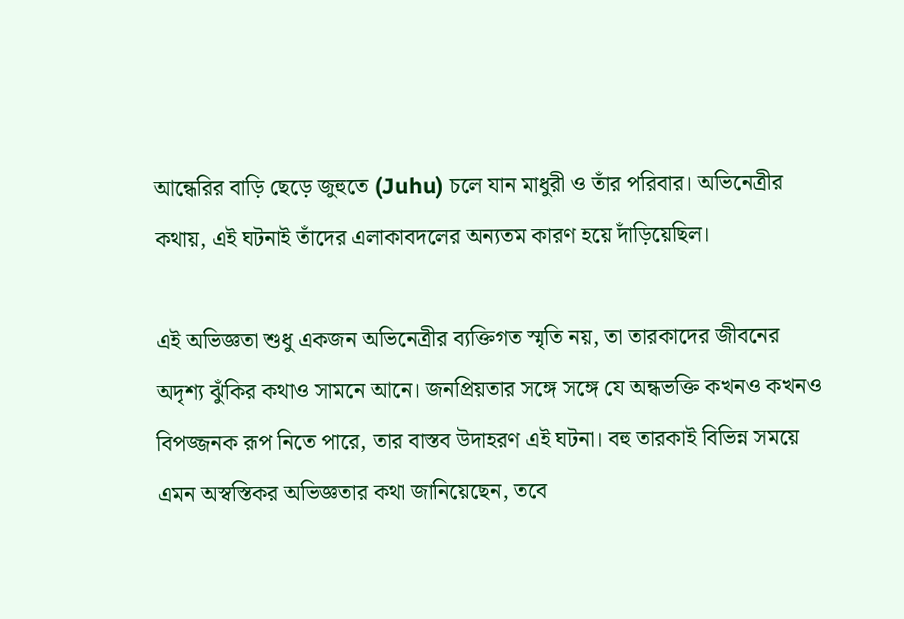আন্ধেরির বাড়ি ছেড়ে জুহুতে (Juhu) চলে যান মাধুরী ও তাঁর পরিবার। অভিনেত্রীর কথায়, এই ঘটনাই তাঁদের এলাকাবদলের অন্যতম কারণ হয়ে দাঁড়িয়েছিল।

এই অভিজ্ঞতা শুধু একজন অভিনেত্রীর ব্যক্তিগত স্মৃতি নয়, তা তারকাদের জীবনের অদৃশ্য ঝুঁকির কথাও সামনে আনে। জনপ্রিয়তার সঙ্গে সঙ্গে যে অন্ধভক্তি কখনও কখনও বিপজ্জনক রূপ নিতে পারে, তার বাস্তব উদাহরণ এই ঘটনা। বহু তারকাই বিভিন্ন সময়ে এমন অস্বস্তিকর অভিজ্ঞতার কথা জানিয়েছেন, তবে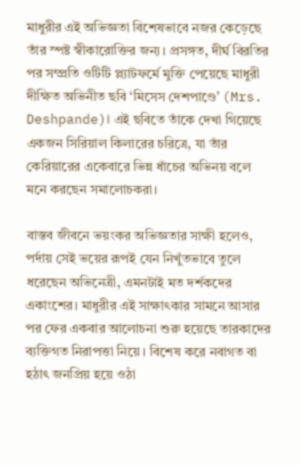মাধুরীর এই অভিজ্ঞতা বিশেষভাবে নজর কেড়েছে তাঁর স্পষ্ট স্বীকারোক্তির জন্য। প্রসঙ্গত, দীর্ঘ বিরতির পর সম্প্রতি ওটিটি প্ল্যাটফর্মে মুক্তি পেয়েছে মাধুরী দীক্ষিত অভিনীত ছবি ‘মিসেস দেশপাণ্ডে’ (Mrs. Deshpande)। এই ছবিতে তাঁকে দেখা গিয়েছে একজন সিরিয়াল কিলারের চরিত্রে, যা তাঁর কেরিয়ারের একেবারে ভিন্ন ধাঁচের অভিনয় বলে মনে করছেন সমালোচকরা।

বাস্তব জীবনে ভয়ংকর অভিজ্ঞতার সাক্ষী হলেও, পর্দায় সেই ভয়ের রূপই যেন নিখুঁতভাবে তুলে ধরেছেন অভিনেত্রী, এমনটাই মত দর্শকদের একাংশের। মাধুরীর এই সাক্ষাৎকার সামনে আসার পর ফের একবার আলোচনা শুরু হয়েছে তারকাদের ব্যক্তিগত নিরাপত্তা নিয়ে। বিশেষ করে নবাগত বা হঠাৎ জনপ্রিয় হয়ে ওঠা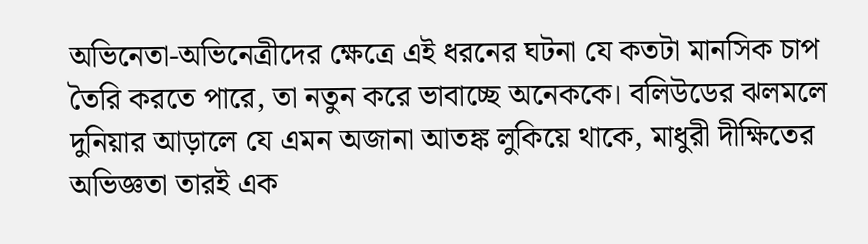অভিনেতা-অভিনেত্রীদের ক্ষেত্রে এই ধরনের ঘটনা যে কতটা মানসিক চাপ তৈরি করতে পারে, তা নতুন করে ভাবাচ্ছে অনেককে। বলিউডের ঝলমলে দুনিয়ার আড়ালে যে এমন অজানা আতঙ্ক লুকিয়ে থাকে, মাধুরী দীক্ষিতের অভিজ্ঞতা তারই এক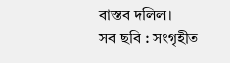বাস্তব দলিল।
সব ছবি : সংগৃহীত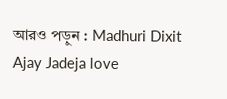আরও পড়ুন : Madhuri Dixit Ajay Jadeja love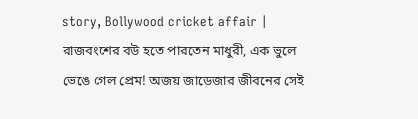story, Bollywood cricket affair | রাজবংশের বউ হতে পারতেন মাধুরী, এক ভুলে ভেঙে গেল প্রেম! অজয় জাডেজার জীবনের সেই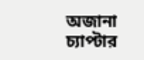অজানা চ্যাপ্টার